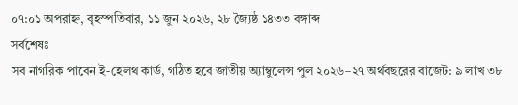০৭:০১ অপরাহ্ন, বৃহস্পতিবার, ১১ জুন ২০২৬, ২৮ জ্যৈষ্ঠ ১৪৩৩ বঙ্গাব্দ
সর্বশেষঃ
সব নাগরিক পাবেন ই-হেলথ কার্ড, গঠিত হবে জাতীয় অ্যাম্বুলেন্স পুল ২০২৬–২৭ অর্থবছরের বাজেট: ৯ লাখ ৩৮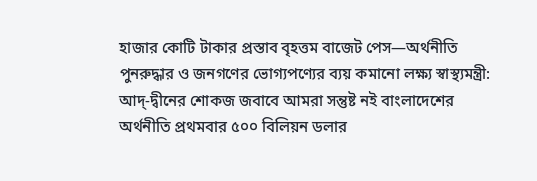হাজার কোটি টাকার প্রস্তাব বৃহত্তম বাজেট পেস—অর্থনীতি পুনরুদ্ধার ও জনগণের ভোগ্যপণ্যের ব্যয় কমানো লক্ষ্য স্বাস্থ্যমন্ত্রী: আদ্-দ্বীনের শোকজ জবাবে আমরা সন্তুষ্ট নই বাংলাদেশের অর্থনীতি প্রথমবার ৫০০ বিলিয়ন ডলার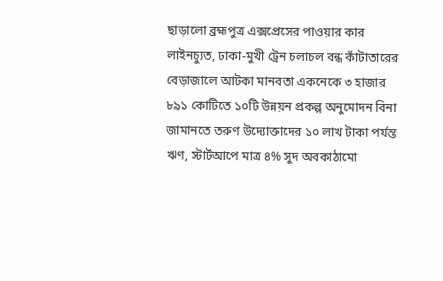ছাড়ালো ব্রহ্মপুত্র এক্সপ্রেসের পাওয়ার কার লাইনচ্যুত, ঢাকা-মুখী ট্রেন চলাচল বন্ধ কাঁটাতারের বেড়াজালে আটকা মানবতা একনেকে ৩ হাজার ৮৯১ কোটিতে ১০টি উন্নয়ন প্রকল্প অনুমোদন বিনা জামানতে তরুণ উদ্যোক্তাদের ১০ লাখ টাকা পর্যন্ত ঋণ, স্টার্টআপে মাত্র ৪% সুদ অবকাঠামো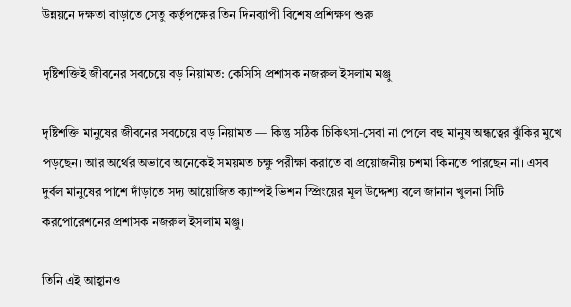উন্নয়নে দক্ষতা বাড়াতে সেতু কর্তৃপক্ষের তিন দিনব্যাপী বিশেষ প্রশিক্ষণ শুরু

দৃষ্টিশক্তিই জীবনের সবচেয়ে বড় নিয়ামত: কেসিসি প্রশাসক নজরুল ইসলাম মঞ্জু

দৃষ্টিশক্তি মানুষের জীবনের সবচেয়ে বড় নিয়ামত — কিন্তু সঠিক চিকিৎসা-সেবা না পেলে বহু মানুষ অন্ধত্বের ঝুঁকির মুখে পড়ছেন। আর অর্থের অভাবে অনেকেই সময়মত চক্ষু পরীক্ষা করাতে বা প্রয়োজনীয় চশমা কিনতে পারছেন না। এসব দুর্বল মানুষের পাশে দাঁড়াতে সদ্য আয়োজিত ক্যাম্পই ভিশন স্প্রিংয়ের মূল উদ্দেশ্য বলে জানান খুলনা সিটি করপোরেশনের প্রশাসক নজরুল ইসলাম মঞ্জু।

তিনি এই আহ্বানও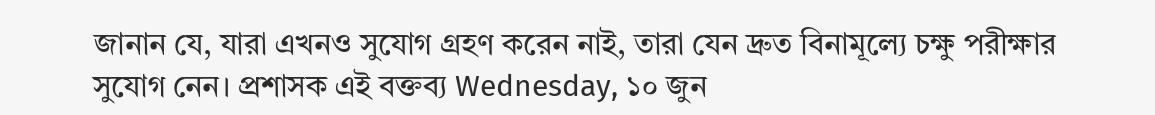জানান যে, যারা এখনও সুযোগ গ্রহণ করেন নাই, তারা যেন দ্রুত বিনামূল্যে চক্ষু পরীক্ষার সুযোগ নেন। প্রশাসক এই বক্তব্য Wednesday, ১০ জুন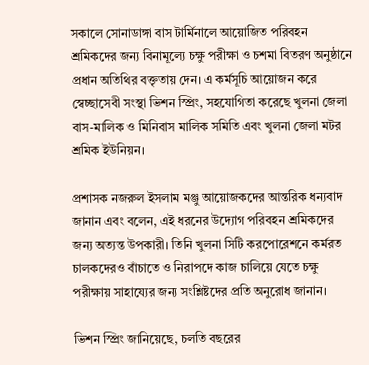সকালে সোনাডাঙ্গা বাস টার্মিনালে আয়োজিত পরিবহন শ্রমিকদের জন্য বিনামূল্যে চক্ষু পরীক্ষা ও চশমা বিতরণ অনুষ্ঠানে প্রধান অতিথির বক্তৃতায় দেন। এ কর্মসূচি আয়োজন করে স্বেচ্ছাসেবী সংস্থা ভিশন স্প্রিং, সহযোগিতা করেছে খুলনা জেলা বাস-মালিক ও মিনিবাস মালিক সমিতি এবং খুলনা জেলা মটর শ্রমিক ইউনিয়ন।

প্রশাসক নজরুল ইসলাম মঞ্জু আয়োজকদের আন্তরিক ধন্যবাদ জানান এবং বলেন, এই ধরনের উদ্যোগ পরিবহন শ্রমিকদের জন্য অত্যন্ত উপকারী। তিনি খুলনা সিটি করপোরেশনে কর্মরত চালকদেরও বাঁচাতে ও নিরাপদে কাজ চালিয়ে যেতে চক্ষু পরীক্ষায় সাহায্যের জন্য সংশ্লিষ্টদের প্রতি অনুরোধ জানান।

ভিশন স্প্রিং জানিয়েছে, চলতি বছরের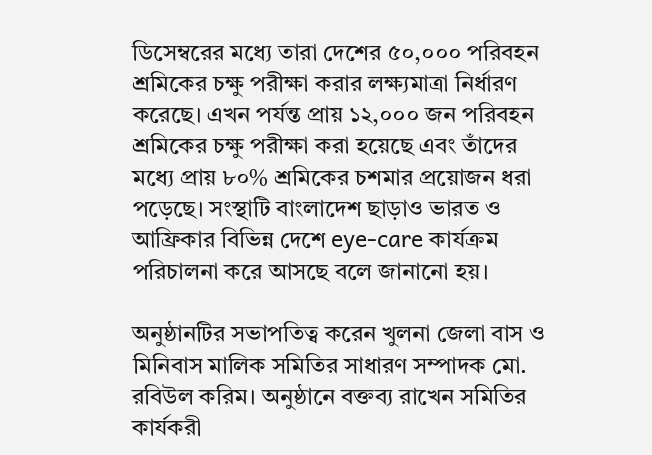ডিসেম্বরের মধ্যে তারা দেশের ৫০,০০০ পরিবহন শ্রমিকের চক্ষু পরীক্ষা করার লক্ষ্যমাত্রা নির্ধারণ করেছে। এখন পর্যন্ত প্রায় ১২,০০০ জন পরিবহন শ্রমিকের চক্ষু পরীক্ষা করা হয়েছে এবং তাঁদের মধ্যে প্রায় ৮০% শ্রমিকের চশমার প্রয়োজন ধরা পড়েছে। সংস্থাটি বাংলাদেশ ছাড়াও ভারত ও আফ্রিকার বিভিন্ন দেশে eye-care কার্যক্রম পরিচালনা করে আসছে বলে জানানো হয়।

অনুষ্ঠানটির সভাপতিত্ব করেন খুলনা জেলা বাস ও মিনিবাস মালিক সমিতির সাধারণ সম্পাদক মো. রবিউল করিম। অনুষ্ঠানে বক্তব্য রাখেন সমিতির কার্যকরী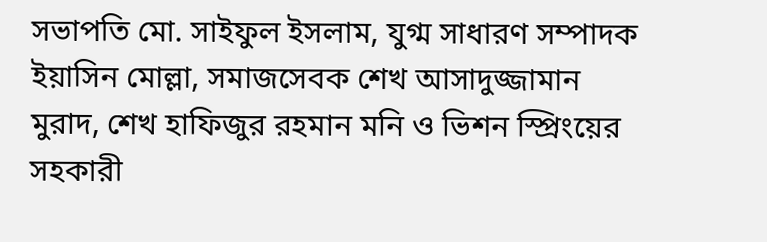সভাপতি মো. সাইফুল ইসলাম, যুগ্ম সাধারণ সম্পাদক ইয়াসিন মোল্লা, সমাজসেবক শেখ আসাদুজ্জামান মুরাদ, শেখ হাফিজুর রহমান মনি ও ভিশন স্প্রিংয়ের সহকারী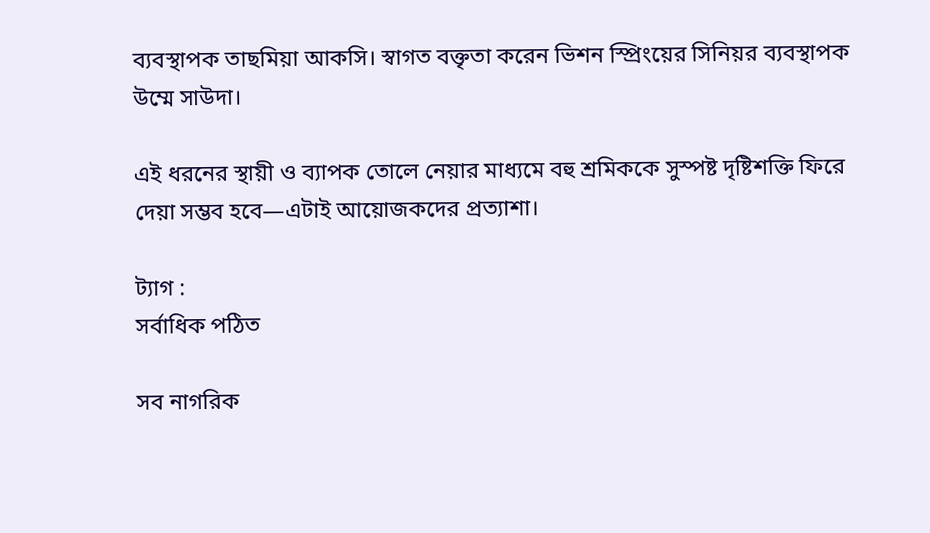ব্যবস্থাপক তাছমিয়া আকসি। স্বাগত বক্তৃতা করেন ভিশন স্প্রিংয়ের সিনিয়র ব্যবস্থাপক উম্মে সাউদা।

এই ধরনের স্থায়ী ও ব্যাপক তোলে নেয়ার মাধ্যমে বহু শ্রমিককে সুস্পষ্ট দৃষ্টিশক্তি ফিরে দেয়া সম্ভব হবে—এটাই আয়োজকদের প্রত্যাশা।

ট্যাগ :
সর্বাধিক পঠিত

সব নাগরিক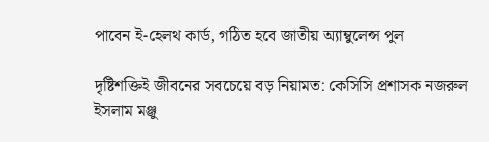পাবেন ই-হেলথ কার্ড, গঠিত হবে জাতীয় অ্যাম্বুলেন্স পুল

দৃষ্টিশক্তিই জীবনের সবচেয়ে বড় নিয়ামত: কেসিসি প্রশাসক নজরুল ইসলাম মঞ্জু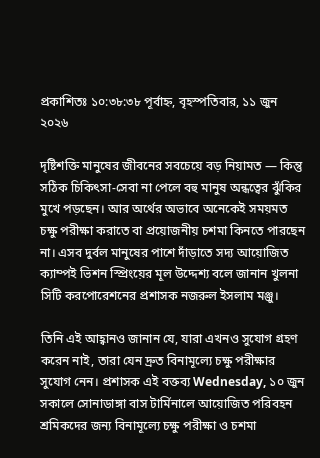প্রকাশিতঃ ১০:৩৮:৩৮ পূর্বাহ্ন, বৃহস্পতিবার, ১১ জুন ২০২৬

দৃষ্টিশক্তি মানুষের জীবনের সবচেয়ে বড় নিয়ামত — কিন্তু সঠিক চিকিৎসা-সেবা না পেলে বহু মানুষ অন্ধত্বের ঝুঁকির মুখে পড়ছেন। আর অর্থের অভাবে অনেকেই সময়মত চক্ষু পরীক্ষা করাতে বা প্রয়োজনীয় চশমা কিনতে পারছেন না। এসব দুর্বল মানুষের পাশে দাঁড়াতে সদ্য আয়োজিত ক্যাম্পই ভিশন স্প্রিংয়ের মূল উদ্দেশ্য বলে জানান খুলনা সিটি করপোরেশনের প্রশাসক নজরুল ইসলাম মঞ্জু।

তিনি এই আহ্বানও জানান যে, যারা এখনও সুযোগ গ্রহণ করেন নাই, তারা যেন দ্রুত বিনামূল্যে চক্ষু পরীক্ষার সুযোগ নেন। প্রশাসক এই বক্তব্য Wednesday, ১০ জুন সকালে সোনাডাঙ্গা বাস টার্মিনালে আয়োজিত পরিবহন শ্রমিকদের জন্য বিনামূল্যে চক্ষু পরীক্ষা ও চশমা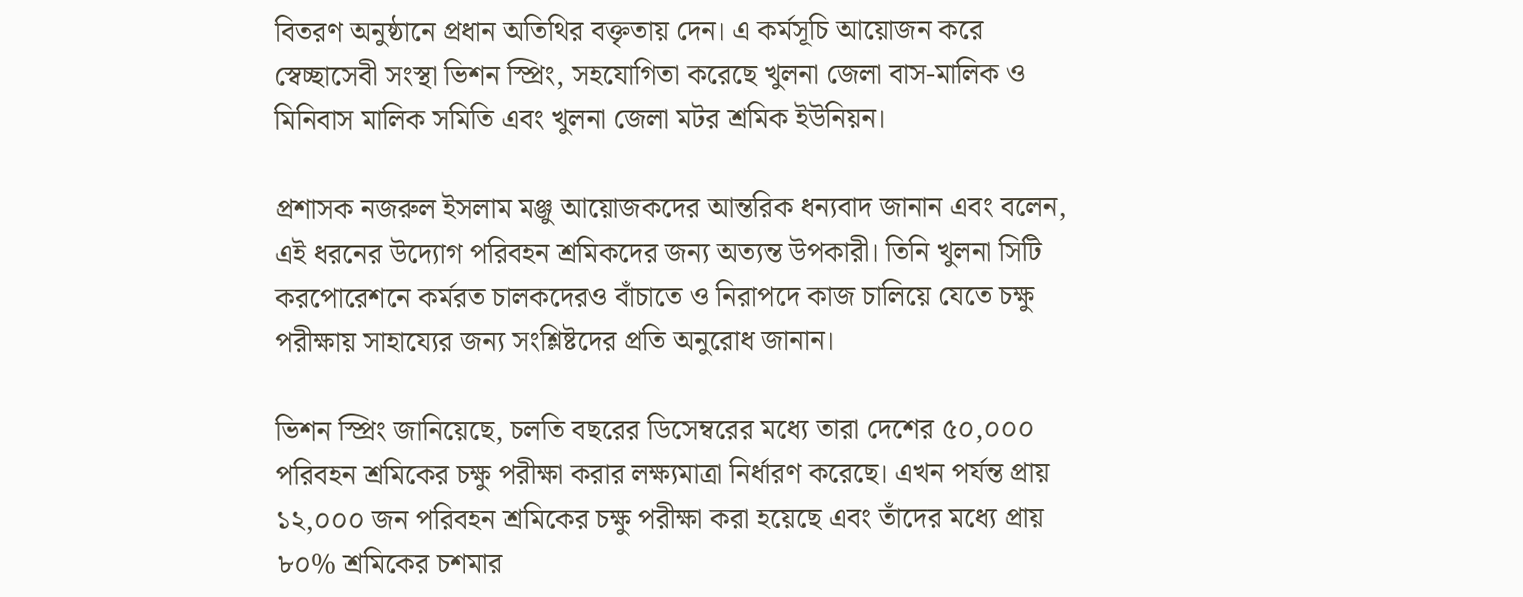বিতরণ অনুষ্ঠানে প্রধান অতিথির বক্তৃতায় দেন। এ কর্মসূচি আয়োজন করে স্বেচ্ছাসেবী সংস্থা ভিশন স্প্রিং, সহযোগিতা করেছে খুলনা জেলা বাস-মালিক ও মিনিবাস মালিক সমিতি এবং খুলনা জেলা মটর শ্রমিক ইউনিয়ন।

প্রশাসক নজরুল ইসলাম মঞ্জু আয়োজকদের আন্তরিক ধন্যবাদ জানান এবং বলেন, এই ধরনের উদ্যোগ পরিবহন শ্রমিকদের জন্য অত্যন্ত উপকারী। তিনি খুলনা সিটি করপোরেশনে কর্মরত চালকদেরও বাঁচাতে ও নিরাপদে কাজ চালিয়ে যেতে চক্ষু পরীক্ষায় সাহায্যের জন্য সংশ্লিষ্টদের প্রতি অনুরোধ জানান।

ভিশন স্প্রিং জানিয়েছে, চলতি বছরের ডিসেম্বরের মধ্যে তারা দেশের ৫০,০০০ পরিবহন শ্রমিকের চক্ষু পরীক্ষা করার লক্ষ্যমাত্রা নির্ধারণ করেছে। এখন পর্যন্ত প্রায় ১২,০০০ জন পরিবহন শ্রমিকের চক্ষু পরীক্ষা করা হয়েছে এবং তাঁদের মধ্যে প্রায় ৮০% শ্রমিকের চশমার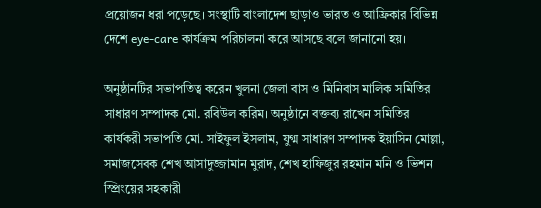প্রয়োজন ধরা পড়েছে। সংস্থাটি বাংলাদেশ ছাড়াও ভারত ও আফ্রিকার বিভিন্ন দেশে eye-care কার্যক্রম পরিচালনা করে আসছে বলে জানানো হয়।

অনুষ্ঠানটির সভাপতিত্ব করেন খুলনা জেলা বাস ও মিনিবাস মালিক সমিতির সাধারণ সম্পাদক মো. রবিউল করিম। অনুষ্ঠানে বক্তব্য রাখেন সমিতির কার্যকরী সভাপতি মো. সাইফুল ইসলাম, যুগ্ম সাধারণ সম্পাদক ইয়াসিন মোল্লা, সমাজসেবক শেখ আসাদুজ্জামান মুরাদ, শেখ হাফিজুর রহমান মনি ও ভিশন স্প্রিংয়ের সহকারী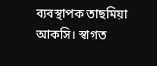ব্যবস্থাপক তাছমিয়া আকসি। স্বাগত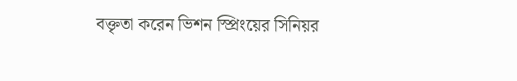বক্তৃতা করেন ভিশন স্প্রিংয়ের সিনিয়র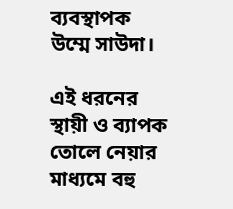ব্যবস্থাপক উম্মে সাউদা।

এই ধরনের স্থায়ী ও ব্যাপক তোলে নেয়ার মাধ্যমে বহু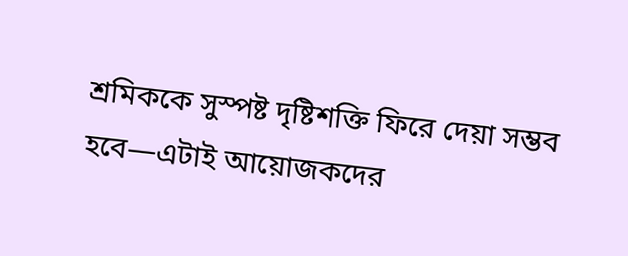শ্রমিককে সুস্পষ্ট দৃষ্টিশক্তি ফিরে দেয়া সম্ভব হবে—এটাই আয়োজকদের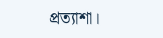প্রত্যাশা।